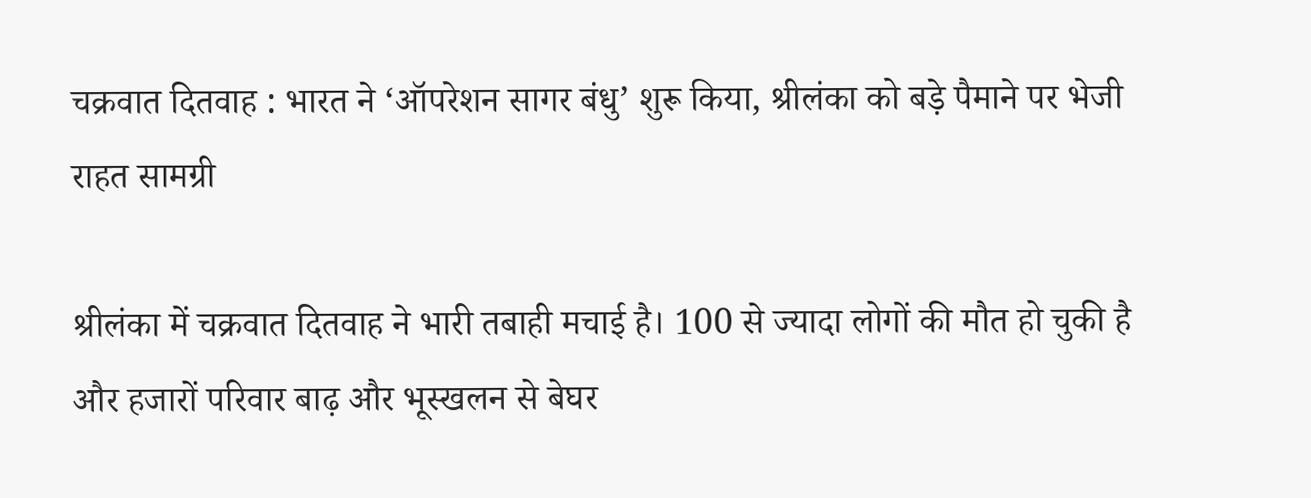चक्रवात दितवाह : भारत ने ‘ऑपरेशन सागर बंधु’ शुरू किया, श्रीलंका को बड़े पैमाने पर भेजी राहत सामग्री

श्रीलंका में चक्रवात दितवाह ने भारी तबाही मचाई है। 100 से ज्यादा लोगों की मौत हो चुकी है और हजारों परिवार बाढ़ और भूस्खलन से बेघर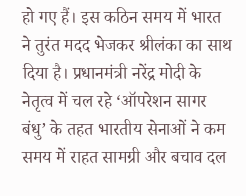हो गए हैं। इस कठिन समय में भारत ने तुरंत मदद भेजकर श्रीलंका का साथ दिया है। प्रधानमंत्री नरेंद्र मोदी के नेतृत्व में चल रहे ‘ऑपरेशन सागर बंधु’ के तहत भारतीय सेनाओं ने कम समय में राहत सामग्री और बचाव दल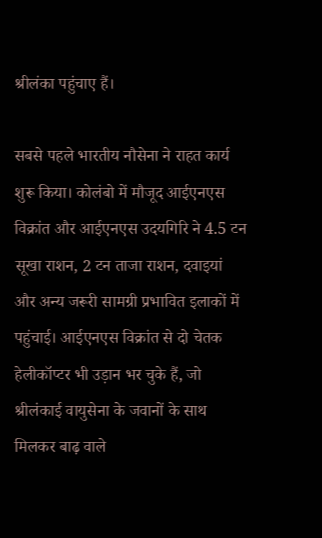श्रीलंका पहुंचाए हैं।

सबसे पहले भारतीय नौसेना ने राहत कार्य शुरू किया। कोलंबो में मौजूद आईएनएस विक्रांत और आईएनएस उदयगिरि ने 4.5 टन सूखा राशन, 2 टन ताजा राशन, दवाइयां और अन्य जरूरी सामग्री प्रभावित इलाकों में पहुंचाई। आईएनएस विक्रांत से दो चेतक हेलीकॉप्टर भी उड़ान भर चुके हैं, जो श्रीलंकाई वायुसेना के जवानों के साथ मिलकर बाढ़ वाले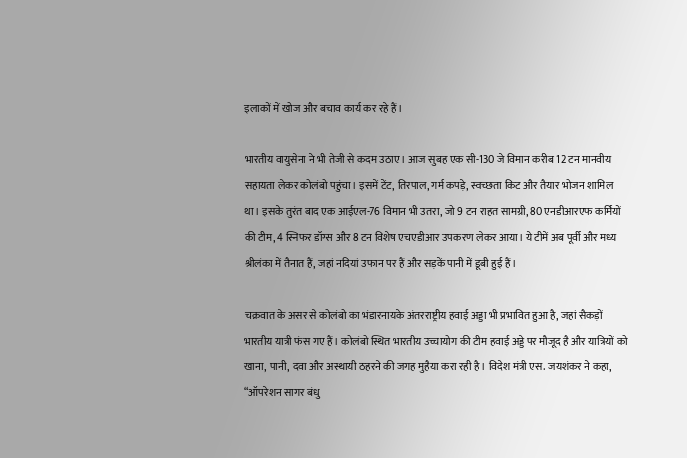इलाकों में खोज और बचाव कार्य कर रहे हैं।

भारतीय वायुसेना ने भी तेजी से कदम उठाए। आज सुबह एक सी-130 जे विमान करीब 12 टन मानवीय सहायता लेकर कोलंबो पहुंचा। इसमें टेंट, तिरपाल, गर्म कपड़े, स्वच्छता किट और तैयार भोजन शामिल था। इसके तुरंत बाद एक आईएल-76 विमान भी उतरा, जो 9 टन राहत सामग्री, 80 एनडीआरएफ कर्मियों की टीम, 4 स्निफर डॉग्स और 8 टन विशेष एचएडीआर उपकरण लेकर आया। ये टीमें अब पूर्वी और मध्य श्रीलंका में तैनात हैं, जहां नदियां उफान पर हैं और सड़कें पानी में डूबी हुई हैं।

चक्रवात के असर से कोलंबो का भंडारनायके अंतरराष्ट्रीय हवाई अड्डा भी प्रभावित हुआ है, जहां सैकड़ों भारतीय यात्री फंस गए हैं। कोलंबो स्थित भारतीय उच्चायोग की टीम हवाई अड्डे पर मौजूद है और यात्रियों को खाना, पानी, दवा और अस्थायी ठहरने की जगह मुहैया करा रही है। विदेश मंत्री एस. जयशंकर ने कहा, “ऑपरेशन सागर बंधु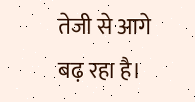तेजी से आगे बढ़ रहा है।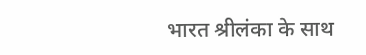भारत श्रीलंका के साथ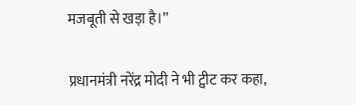मजबूती से खड़ा है।”

प्रधानमंत्री नरेंद्र मोदी ने भी ट्वीट कर कहा,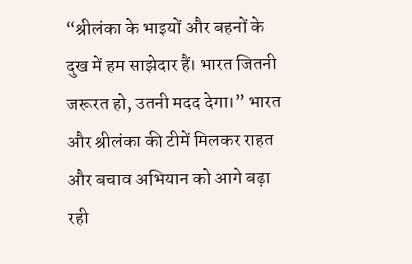“श्रीलंका के भाइयों और बहनों के दुख में हम साझेदार हैं। भारत जितनी जरूरत हो, उतनी मदद देगा।” भारत और श्रीलंका की टीमें मिलकर राहत और बचाव अभियान को आगे बढ़ा रही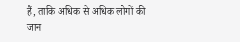हैं, ताकि अधिक से अधिक लोगों की जान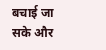बचाई जा सके और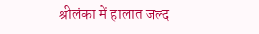श्रीलंका में हालात जल्द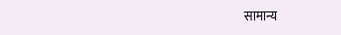सामान्य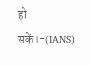हो सकें।-(IANS)